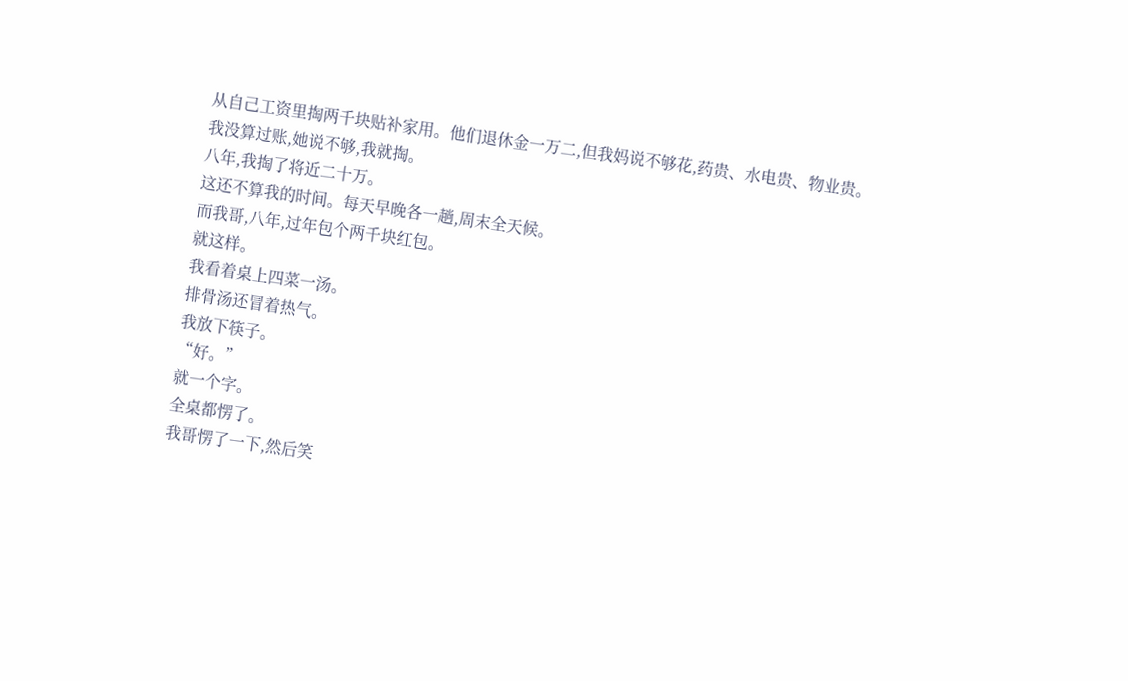从自己工资里掏两千块贴补家用。他们退休金一万二,但我妈说不够花,药贵、水电贵、物业贵。
我没算过账,她说不够,我就掏。
八年,我掏了将近二十万。
这还不算我的时间。每天早晚各一趟,周末全天候。
而我哥,八年,过年包个两千块红包。
就这样。
我看着桌上四菜一汤。
排骨汤还冒着热气。
我放下筷子。
“好。”
就一个字。
全桌都愣了。
我哥愣了一下,然后笑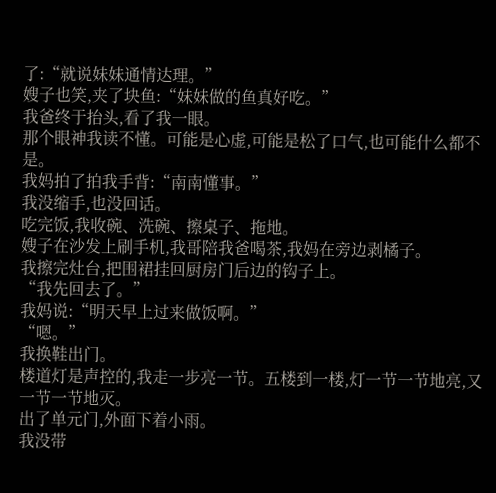了:“就说妹妹通情达理。”
嫂子也笑,夹了块鱼:“妹妹做的鱼真好吃。”
我爸终于抬头,看了我一眼。
那个眼神我读不懂。可能是心虚,可能是松了口气,也可能什么都不是。
我妈拍了拍我手背:“南南懂事。”
我没缩手,也没回话。
吃完饭,我收碗、洗碗、擦桌子、拖地。
嫂子在沙发上刷手机,我哥陪我爸喝茶,我妈在旁边剥橘子。
我擦完灶台,把围裙挂回厨房门后边的钩子上。
“我先回去了。”
我妈说:“明天早上过来做饭啊。”
“嗯。”
我换鞋出门。
楼道灯是声控的,我走一步亮一节。五楼到一楼,灯一节一节地亮,又一节一节地灭。
出了单元门,外面下着小雨。
我没带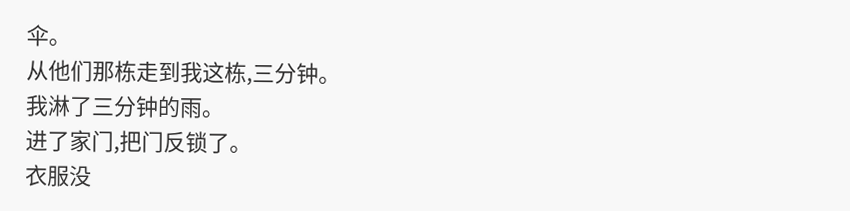伞。
从他们那栋走到我这栋,三分钟。
我淋了三分钟的雨。
进了家门,把门反锁了。
衣服没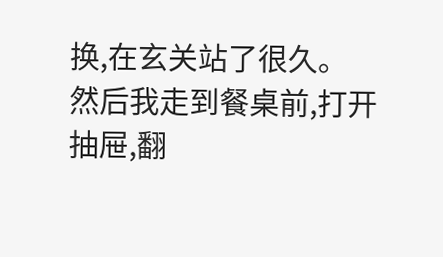换,在玄关站了很久。
然后我走到餐桌前,打开抽屉,翻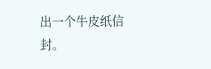出一个牛皮纸信封。